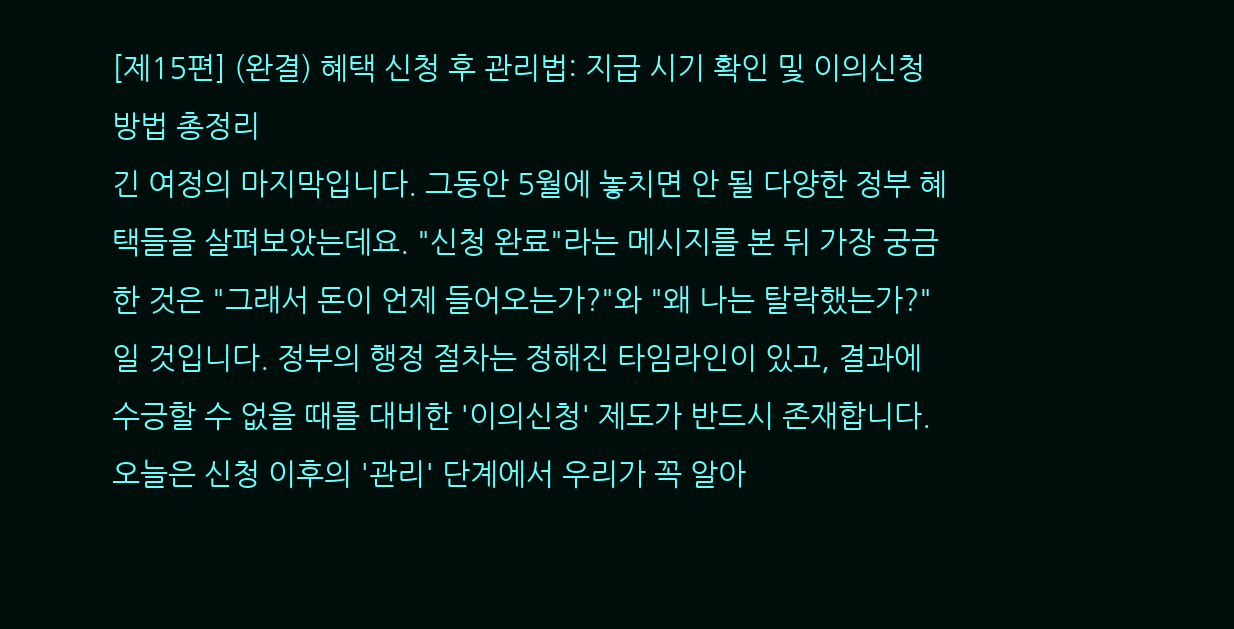[제15편] (완결) 혜택 신청 후 관리법: 지급 시기 확인 및 이의신청 방법 총정리
긴 여정의 마지막입니다. 그동안 5월에 놓치면 안 될 다양한 정부 혜택들을 살펴보았는데요. "신청 완료"라는 메시지를 본 뒤 가장 궁금한 것은 "그래서 돈이 언제 들어오는가?"와 "왜 나는 탈락했는가?"일 것입니다. 정부의 행정 절차는 정해진 타임라인이 있고, 결과에 수긍할 수 없을 때를 대비한 '이의신청' 제도가 반드시 존재합니다. 오늘은 신청 이후의 '관리' 단계에서 우리가 꼭 알아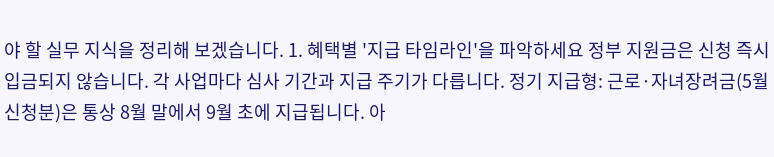야 할 실무 지식을 정리해 보겠습니다. 1. 혜택별 '지급 타임라인'을 파악하세요 정부 지원금은 신청 즉시 입금되지 않습니다. 각 사업마다 심사 기간과 지급 주기가 다릅니다. 정기 지급형: 근로·자녀장려금(5월 신청분)은 통상 8월 말에서 9월 초에 지급됩니다. 아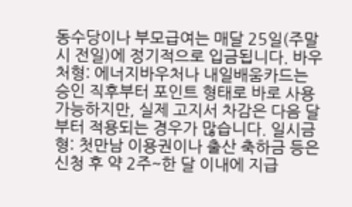동수당이나 부모급여는 매달 25일(주말 시 전일)에 정기적으로 입금됩니다. 바우처형: 에너지바우처나 내일배움카드는 승인 직후부터 포인트 형태로 바로 사용 가능하지만, 실제 고지서 차감은 다음 달부터 적용되는 경우가 많습니다. 일시금형: 첫만남 이용권이나 출산 축하금 등은 신청 후 약 2주~한 달 이내에 지급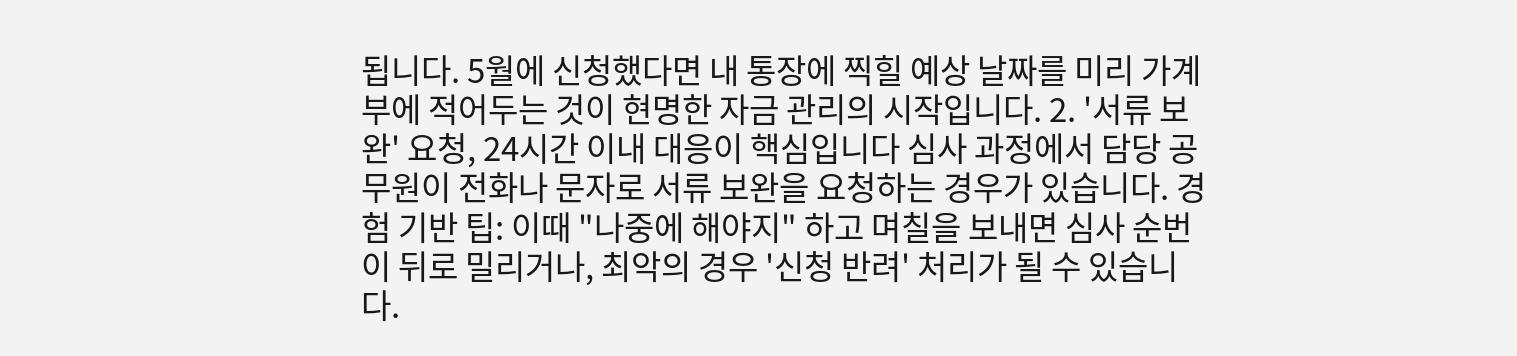됩니다. 5월에 신청했다면 내 통장에 찍힐 예상 날짜를 미리 가계부에 적어두는 것이 현명한 자금 관리의 시작입니다. 2. '서류 보완' 요청, 24시간 이내 대응이 핵심입니다 심사 과정에서 담당 공무원이 전화나 문자로 서류 보완을 요청하는 경우가 있습니다. 경험 기반 팁: 이때 "나중에 해야지" 하고 며칠을 보내면 심사 순번이 뒤로 밀리거나, 최악의 경우 '신청 반려' 처리가 될 수 있습니다.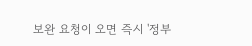보완 요청이 오면 즉시 '정부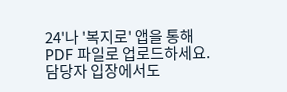24'나 '복지로' 앱을 통해 PDF 파일로 업로드하세요. 담당자 입장에서도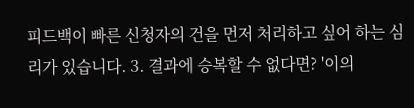피드백이 빠른 신청자의 건을 먼저 처리하고 싶어 하는 심리가 있습니다. 3. 결과에 승복할 수 없다면? '이의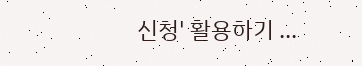신청' 활용하기 ...